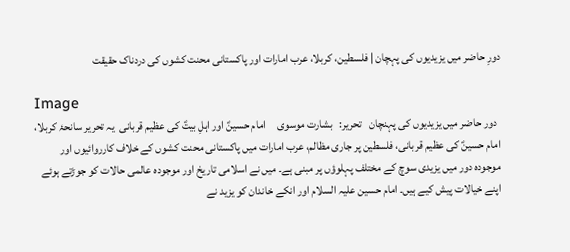دورِ حاضر میں یزیدیوں کی پہچان | فلسطین، کربلا، عرب امارات اور پاکستانی محنت کشوں کی دردناک حقیقت

Image
  دور حاضر میں یزیدیوں کی پہنچان   تحریر:   بشارت موسوی     امام حسینؑ اور اہلِ بیتؑ کی عظیم قربانی  یہ تحریر سانحۂ کربلا، امام حسینؑ کی عظیم قربانی، فلسطین پر جاری مظالم، عرب امارات میں پاکستانی محنت کشوں کے خلاف کارروائیوں اور موجودہ دور میں یزیدی سوچ کے مختلف پہلوؤں پر مبنی ہے۔ میں نے اسلامی تاریخ اور موجودہ عالمی حالات کو جوڑتے ہوئے اپنے خیالات پیش کیے ہیں۔ امام حسین علیہ السلام اور انکے خاندان کو یزید نے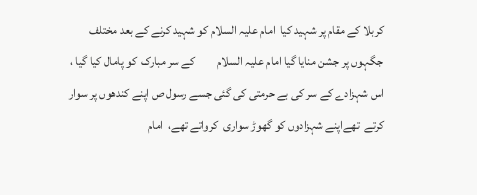کربلا کے مقام پر شہید کیا  امام علیہ السلام کو شہید کرنے کے بعد مختلف جگہوں پر جشن منایا گیا امام علیہ السلام         کے سر مبارک  کو پامال کیا گیا ، اس شہزادے کے سر کی بے حرمتی کی گئی جسے رسول ص اپنے کندھوں پر سوار کرتے  تھےاپنے شہزادوں کو گھوڑ سواری  کرواتے تھے،  امام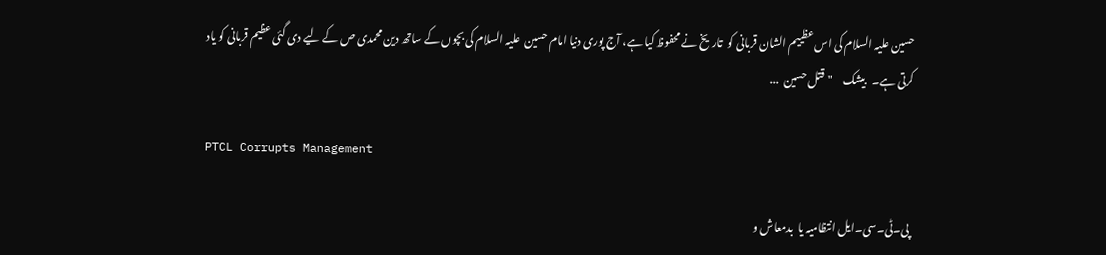حسین علیہ السلام کی اس عظییم الشان قربانی کو  تاریخ نے محفوظ کیا ہے، آج پوری دنیا امام حسین  علیہ السلام کی بچوں کے ساتھ دین محمدی ص کے لیے دی گئی عظیم قربانی کو یاد کرتی ہے۔   بیشک     " قتل حسین  ...

PTCL Corrupts Management

 پی۔ٹی۔سی۔ایل انتظامیہ یا  بدمعاش و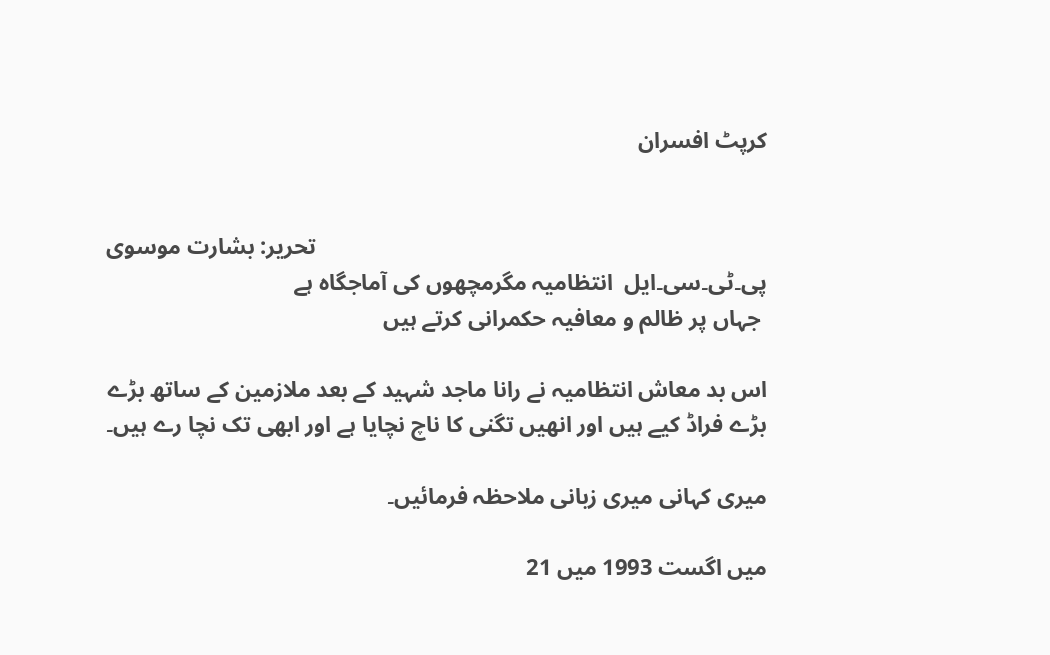کرپٹ افسران


                                                                               تحریر: بشارت موسوی
پی۔ٹی۔سی۔ایل  انتظامیہ مگرمچھوں کی آماجگاہ ہے
 جہاں پر ظالم و معافیہ حکمرانی کرتے ہیں

اس بد معاش انتظامیہ نے رانا ماجد شہید کے بعد ملازمین کے ساتھ بڑے بڑے فراڈ کیے ہیں اور انھیں تگنی کا ناچ نچایا ہے اور ابھی تک نچا رے ہیں۔

میری کہانی میری زبانی ملاحظہ فرمائیں۔

میں اگست 1993 میں 21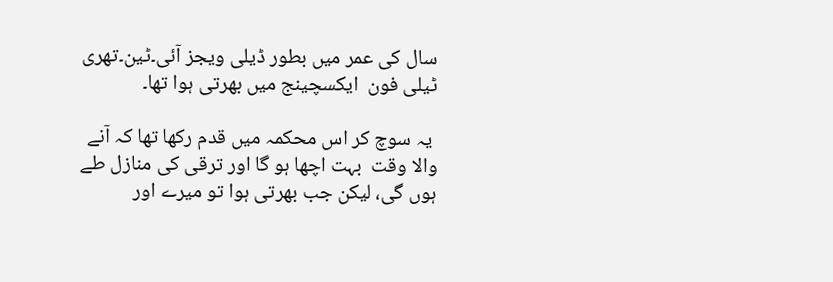سال کی عمر میں بطور ڈیلی ویجز آئی۔ٹین۔تھری ٹیلی فون  ایکسچینج میں بھرتی ہوا تھا۔

 یہ سوچ کر اس محکمہ میں قدم رکھا تھا کہ آنے والا وقت  بہت اچھا ہو گا اور ترقی کی منازل طے ہوں گی، لیکن جب بھرتی ہوا تو میرے اور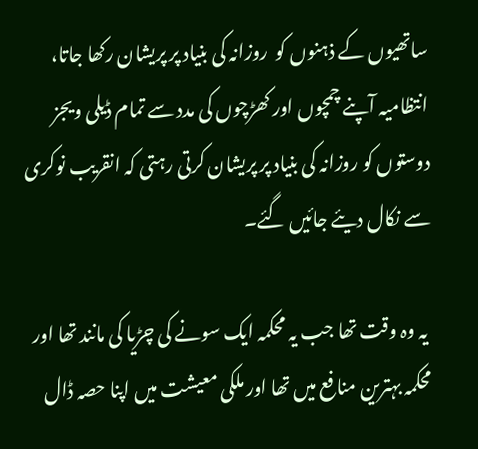ساتھیوں کے ذہنوں کو  روزانہ کی بنیاد پر پریشان رکھا جاتا، انتظامیہ آپنے چمچوں اور کھڑچوں کی مدد سے تمام ڈیلی ویجز دوستوں کو روزانہ کی بنیاد پر پریشان کرتی رہتی کہ انقریب نوکری سے نکال دیئے جائیں گئے۔

 یہ وہ وقت تھا جب یہ محکمہ ایک سونے کی چڑیا کی مانند تھا اور محکمہ بہترین منافع میں تھا اور ملکی معیشت میں اپنا حصہ ڈال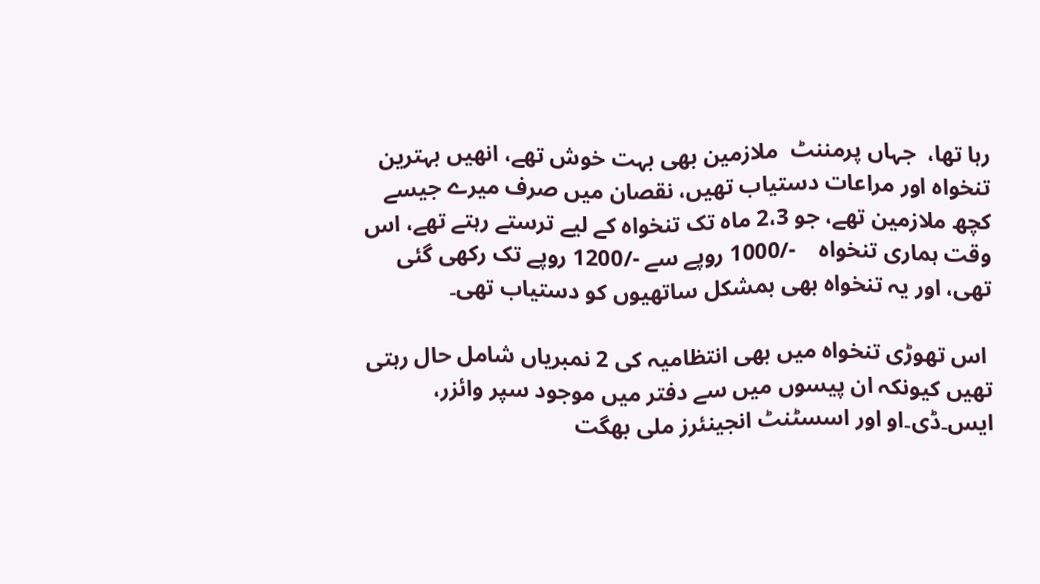رہا تھا،  جہاں پرمننٹ  ملازمین بھی بہت خوش تھے، انھیں بہترین تنخواہ اور مراعات دستیاب تھیں، نقصان میں صرف میرے جیسے کچھ ملازمین تھے، جو 2،3 ماہ تک تنخواہ کے لیے ترستے رہتے تھے، اس وقت ہماری تنخواہ    -/1000 روپے سے -/1200 روپے تک رکھی گئی تھی، اور یہ تنخواہ بھی بمشکل ساتھیوں کو دستیاب تھی۔

 اس تھوڑی تنخواہ میں بھی انتظامیہ کی 2 نمبریاں شامل حال رہتی تھیں کیونکہ ان پیسوں میں سے دفتر میں موجود سپر وائزر، ایس۔ڈی۔او اور اسسٹنٹ انجینئرز ملی بھگت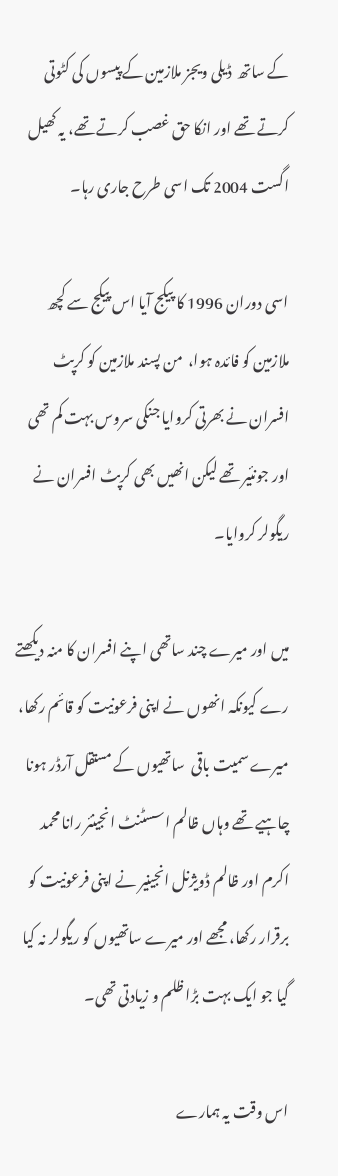کے ساتھ  ڈیلی ویجز ملازمین کے پیسوں کی کٹوتی کرتے تھے اور انکا حق غصب کرتے تھے، یہ کھیل اگست 2004 تک اسی طرح جاری رہا۔

اسی دوران 1996 کا پیکج آیا اس پیکج سے کچھ ملازمین کو فائدہ ہوا،  من پسند ملازمین کو کرپٹ افسران نے بھرتی کروایا جنکی سروس بہت کم تھی اور جونئیر تھے لیکن انھیں بھی کرپٹ افسران نے ریگولر کروایا۔

میں اور میرے چند ساتھی اپنے افسران کا منہ دیکھتے رے کیونکہ انھوں نے اپنی فرعونیت کو قائم رکھا، میرے سمیت باقی  ساتھیوں کے مستقل آرڈر ہونا چاہیے تھے وہاں ظالم اسسٹنٹ انجینئر رانا محمد اکرم اور ظالم ڈویژنل انجینیر نے اپنی فرعونیت کو برقرار رکھا، مجھے اور میرے ساتھیوں کو ریگولر نہ کیا گیا جو ایک بہت بڑا ظلم و زیادتی تھی۔

اس وقت یہ ہمارے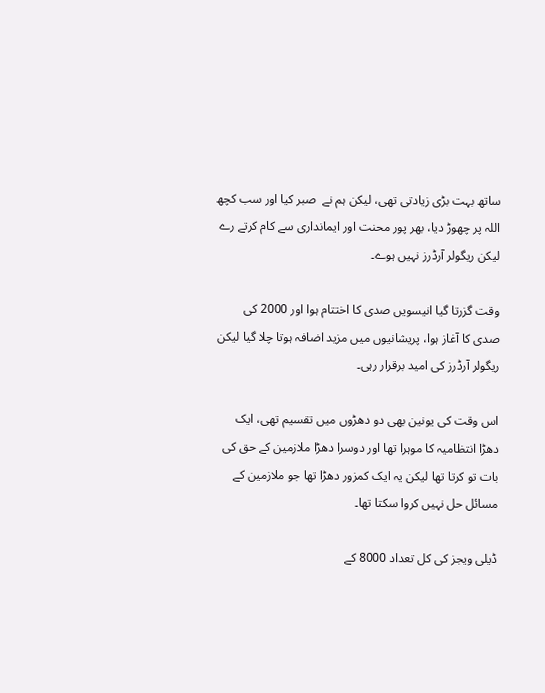ساتھ بہت بڑی زیادتی تھی، لیکن ہم نے  صبر کیا اور سب کچھ اللہ پر چھوڑ دیا، بھر پور محنت اور ایمانداری سے کام کرتے رے لیکن ریگولر آرڈرز نہیں ہوے۔

وقت گزرتا گیا انیسویں صدی کا اختتام ہوا اور 2000 کی صدی کا آغاز ہوا، پریشانیوں میں مزید اضافہ ہوتا چلا گیا لیکن ریگولر آرڈرز کی امید برقرار رہی۔

اس وقت کی یونین بھی دو دھڑوں میں تقسیم تھی، ایک دھڑا انتظامیہ کا موہرا تھا اور دوسرا دھڑا ملازمین کے حق کی بات تو کرتا تھا لیکن یہ ایک کمزور دھڑا تھا جو ملازمین کے مسائل حل نہیں کروا سکتا تھا۔

ڈیلی ویجز کی کل تعداد 8000 کے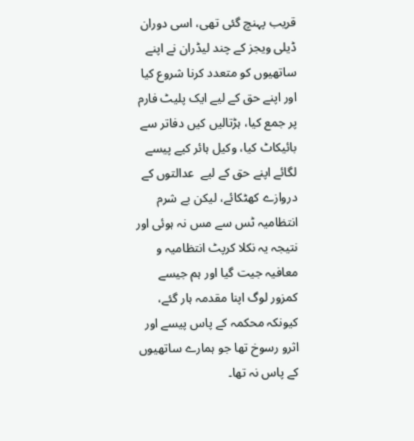قریب پہنچ گئی تھی، اسی دوران ڈیلی ویجز کے چند لیڈران نے اپنے ساتھیوں کو متعدد کرنا شروع کیا اور اپنے حق کے لیے ایک پلیٹ فارم پر جمع کیا، ہڑتالیں کیں دفاتر سے بائیکاٹ کیا، وکیل ہائر کیے پیسے لگائے اپنے حق کے لیے  عدالتوں کے دروازے کھٹکائے، لیکن بے شرم انتظامیہ ٹس سے مس نہ ہوئی اور نتیجہ یہ نکلا کرپٹ انتظامیہ و معافیہ جیت گیا اور ہم جیسے کمزور لوگ اپنا مقدمہ ہار گئے، کیونکہ محکمہ کے پاس پیسے اور اثرو رسوخ تھا جو ہمارے ساتھیوں کے پاس نہ تھا۔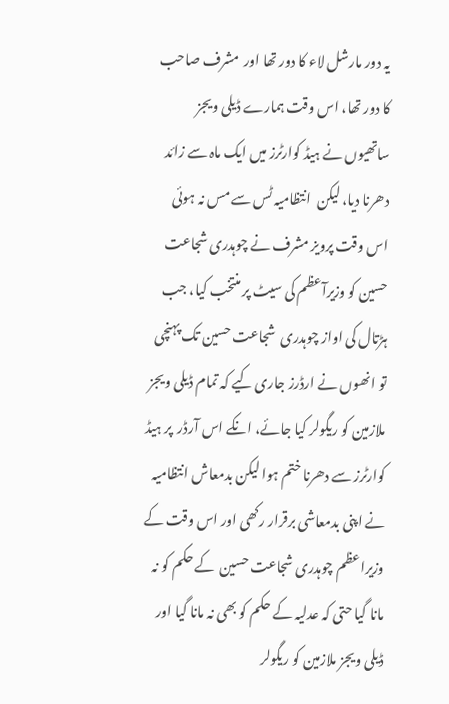یہ دور مارشل لاء کا دور تھا اور  مشرف صاحب کا دور تھا، اس وقت ہمارے ڈیلی ویجز ساتھیوں نے ہیڈ کوارٹرز میں ایک ماہ سے زائد دھرنا دیا، لیکن  انتظامیہ ٹس سے مس نہ ہوئی اس وقت پرویز مشرف نے چوہدری شجاعت حسین کو وزیرآعظم کی سیٹ پر منتخب کیا، جب ہڑتال کی اواز چوہدری  شجاعت حسین تک پہنچی تو انھوں نے ارڈرز جاری کیے کہ تمام ڈیلی ویجز ملازمین کو ریگولر کیا جائے، انکے اس آرڈر  پر ہیڈ کوارٹرز سے دھرنا ختم ہوا لیکن بدمعاش انتظامیہ نے اپنی بدمعاشی برقرار رکھی اور اس وقت کے وزیراعظم چوہدری شجاعت حسین  کے حکم کو نہ مانا گیا حتی کہ عدلیہ کے حکم کو بھی نہ مانا گیا اور ڈیلی ویجز ملازمین کو ریگولر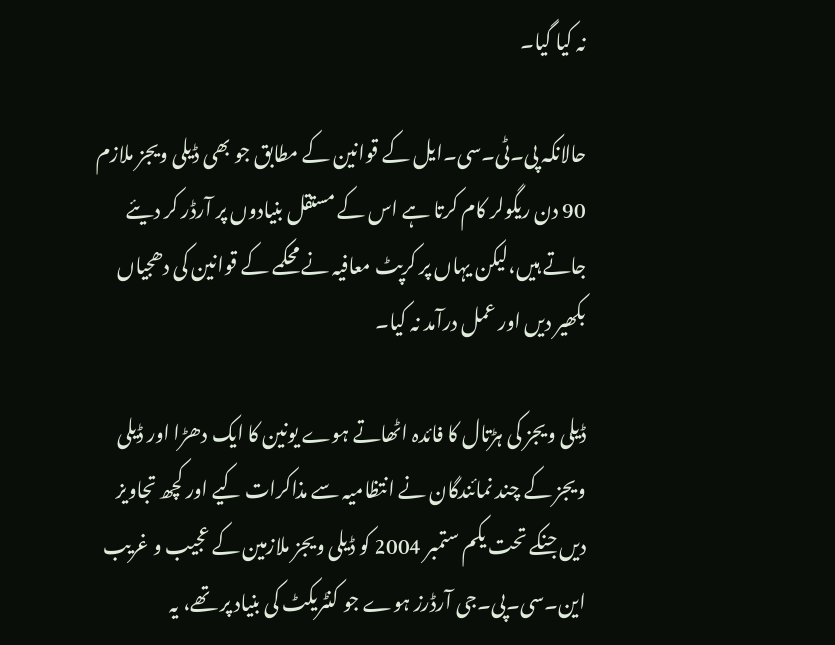نہ کیا گیا۔

حالانکہ پی۔ٹی۔سی۔ایل کے قوانین کے مطابق جو بھی ڈیلی ویجز ملازم 90 دن ریگولر کام کرتا ہے اس کے مستقل بنیادوں پر آرڈر کر دیئے جاتے ہیں،لیکن یہاں پر کرپٹ معافیہ نے محکمے کے قوانین کی دھجیاں بکھیر دیں اور عمل درآمد نہ کیا۔

ڈیلی ویجز کی ہڑتال کا فائدہ اٹھاتے ہوے یونین کا ایک دھڑا اور ڈیلی ویجز کے چند نمائندگان نے انتظامیہ سے مذاکرات کیے اور کچھ تجاویز دیں جنکے تحت یکم ستمبر 2004 کو ڈیلی ویجز ملازمین کے عجیب و غریب این۔سی۔پی۔جی آرڈرز ہوے جو کنٹریکٹ کی بنیاد پر تھے، یہ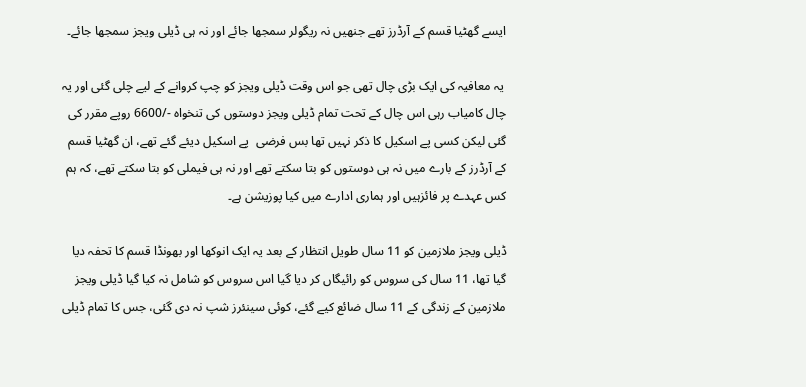ایسے گھٹیا قسم کے آرڈرز تھے جنھیں نہ ریگولر سمجھا جائے اور نہ ہی ڈیلی ویجز سمجھا جائے۔

 یہ معافیہ کی ایک بڑی چال تھی جو اس وقت ڈیلی ویجز کو چپ کروانے کے لیے چلی گئی اور یہ چال کامیاب رہی اس چال کے تحت تمام ڈیلی ویجز دوستوں کی تنخواہ -/6600 روپے مقرر کی گئی لیکن کسی پے اسکیل کا ذکر نہیں تھا بس فرضی  پے اسکیل دیئے گئے تھے، ان گھٹیا قسم کے آرڈرز کے بارے میں نہ ہی دوستوں کو بتا سکتے تھے اور نہ ہی فیملی کو بتا سکتے تھے، کہ ہم کس عہدے پر فائزہیں اور ہماری ادارے میں کیا پوزیشن ہے۔

ڈیلی ویجز ملازمین کو 11 سال طویل انتظار کے بعد یہ ایک انوکھا اور بھونڈا قسم کا تحفہ دیا گیا تھا، 11 سال کی سروس کو رائیگاں کر دیا گیا اس سروس کو شامل نہ کیا گیا ڈیلی ویجز ملازمین کے زندگی کے 11 سال ضائع کیے گئے، کوئی سینئرز شپ نہ دی گئی، جس کا تمام ڈیلی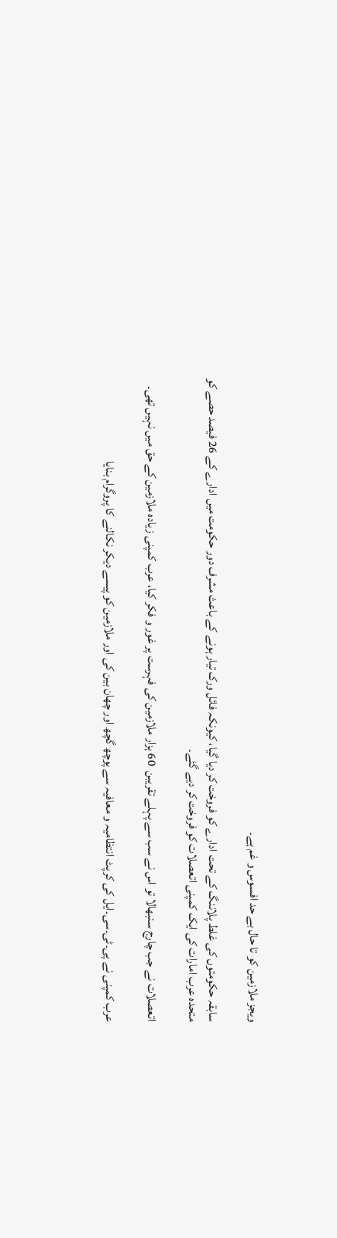ویجز ملازمین کو تا حال بے حد افسوس و غم ہے۔

سابقہ حکومتوں کی غلط پلاننگ کے تحت ادارے کو فروخت کر دیا گیا، کیونکہ فائل ورک تیار ہونے کے باعث مشرف دور حکومت میں ادارے کے 26 فیصد حصے کو متحدہ عرب امارات کی ایک کمپنی اتعصلات کو فروخت کر دیے گئے۔

اتعصلات نے جب چارج سنبھالا تو اس نے سب سے پہلے تقریبن  60 ہزار ملازمین کی فہرست پر غور و فکر کیا، عرب کمپنی زیادہ ملازمین کے حق میں نہیں تھی۔

عرب کمپنی نے پی۔ٹی۔سی۔ایل کی کرپٹ انتظامیہ و معافیہ سے پوچھ گچھ اور چھان بین کی اور ملازمین کو پیسے دیکر نکالنے کا پروگرام بنایا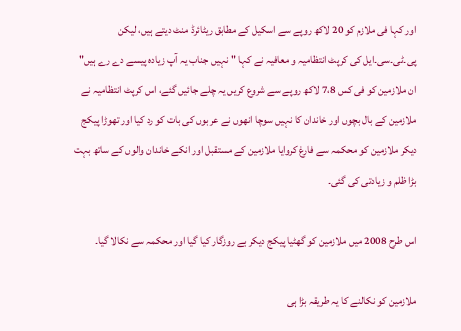اور کہا فی ملازم کو 20 لاکھ روپے سے اسکیل کے مطابق ریٹائرڈ منٹ دیتے ہیں، لیکن پی۔ٹی۔سی۔ایل کی کرپٹ انتظامیہ و معافیہ نے کہا "نہیں جناب یہ آپ زیادہ پیسے دے رے ہیں"  ان ملازمین کو فی کس 7،8 لاکھ روپے سے شروع کریں یہ چلے جائیں گئے، اس کرپٹ انتظامیہ نے ملازمین کے بال بچوں اور خاندان کا نہیں سوچا انھوں نے عربوں کی بات کو رد کیا اور تھوڑا پیکج دیکر ملازمین کو محکمہ سے فارغ کروایا ملازمین کے مستقبل اور انکے خاندان والوں کے ساتھ بہت بڑا ظلم و زیادتی کی گئی۔

اس طرح 2008 میں ملازمین کو گھٹیا پیکج دیکر بے روزگار کیا گیا اور محکمہ سے نکالا گیا۔

ملازمین کو نکالنے کا یہ طریقہ بڑا ہی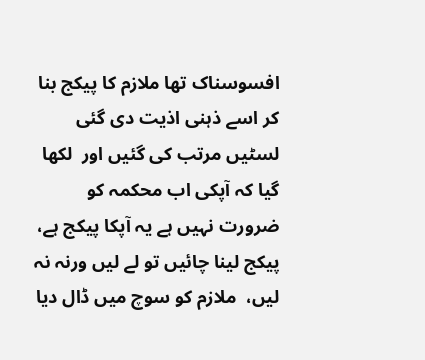افسوسناک تھا ملازم کا پیکج بنا کر اسے ذہنی اذیت دی گئی لسٹیں مرتب کی گئیں اور  لکھا گیا کہ آپکی اب محکمہ کو ضرورت نہیں ہے یہ آپکا پیکج ہے،  پیکج لینا چائیں تو لے لیں ورنہ نہ لیں،  ملازم کو سوچ میں ڈال دیا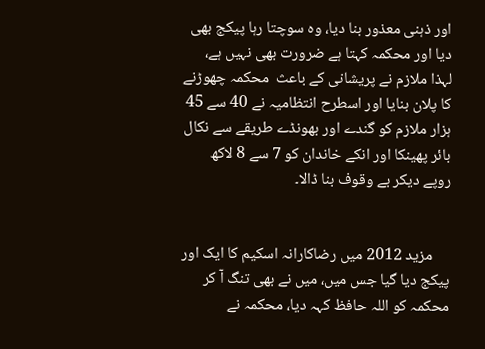اور ذہنی معذور بنا دیا، وہ سوچتا رہا پیکج بھی دیا اور محکمہ کہتا ہے ضرورت بھی نہیں ہے، لہذا ملازم نے پریشانی کے باعث  محکمہ چھوڑنے کا پلان بنایا اور اسطرح انتظامیہ نے 40 سے 45 ہزار ملازم کو گندے اور بھونڈے طریقے سے نکال بائر پھینکا اور انکے خاندان کو 7 سے 8 لاکھ روپے دیکر بے وقوف بنا ڈالا۔


     مزید 2012 میں رضاکارانہ اسکیم کا ایک اور پیکج دیا گیا جس میں، میں نے بھی تنگ آ کر محکمہ کو اللہ حافظ کہہ دیا، محکمہ نے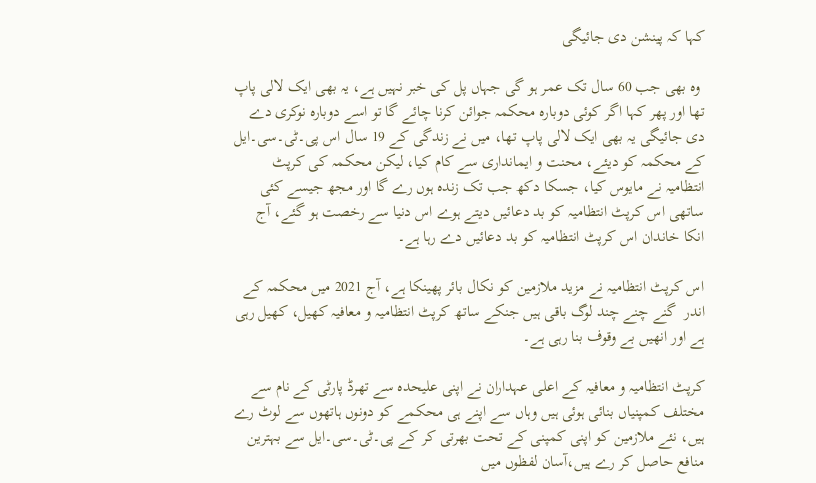کہا کہ پینشن دی جائیگی

 وہ بھی جب 60 سال تک عمر ہو گی جہاں پل کی خبر نہیں ہے، یہ بھی ایک لالی پاپ تھا اور پھر کہا اگر کوئی دوبارہ محکمہ جوائن کرنا چائے گا تو اسے دوبارہ نوکری دے دی جائیگی یہ بھی ایک لالی پاپ تھا، میں نے زندگی کے 19 سال اس پی۔ٹی۔سی۔ایل کے محکمہ کو دیئے، محنت و ایمانداری سے کام کیا، لیکن محکمہ کی کرپٹ انتظامیہ نے مایوس کیا، جسکا دکھ جب تک زندہ ہوں رے گا اور مجھ جیسے کئی ساتھی اس کرپٹ انتظامیہ کو بد دعائیں دیتے ہوے اس دنیا سے رخصت ہو گئے، آج انکا خاندان اس کرپٹ انتظامیہ کو بد دعائیں دے رہا ہے۔

اس کرپٹ انتظامیہ نے مزید ملازمین کو نکال بائر پھینکا ہے، آج 2021 میں محکمہ کے اندر  گنے چنے چند لوگ باقی ہیں جنکے ساتھ کرپٹ انتظامیہ و معافیہ کھیل، کھیل رہی ہے اور انھیں بے وقوف بنا رہی ہے۔

کرپٹ انتظامیہ و معافیہ کے اعلی عہداران نے اپنی علیحدہ سے تھرڈ پارٹی کے نام سے مختلف کمپنیاں بنائی ہوئی ہیں وہاں سے اپنے ہی محکمے کو دونوں ہاتھوں سے لوٹ رے ہیں، نئے ملازمین کو اپنی کمپنی کے تحت بھرتی کر کے پی۔ٹی۔سی۔ایل سے بہترین منافع حاصل کر رے ہیں،آسان لفظوں میں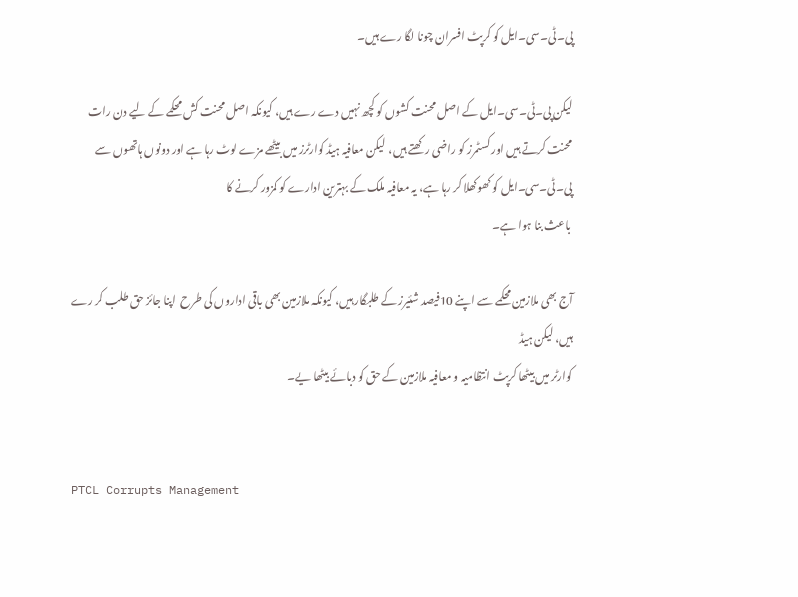پی۔ٹی۔سی۔ایل کو کرپٹ افسران چونا لگا رے ہیں۔

لیکن پی۔ٹی۔سی۔ایل کے اصل محنت کشوں کو کچھ نہیں دے رے ہیں، کیونکہ اصل محنت کش محکمے کے لیے دن رات محنت کرتے ہیں اور کسٹمرز کو راضی رکھتے ہیں،  لیکن معافیہ ہیڈ کوارٹرز میں بیٹھے مزے لوٹ رہا ہے اور دونوں ہاتھوں سے پی۔ٹی۔سی۔ایل کو کھوکھلا کر رہا ہے، یہ معافیہ ملک کے بہترین ادارے کو کمزور کرنے کا
 باعث بنا ہوا ہے۔

آج بھی ملازمین محکمے سے اپنے 10فیصد شئیرز کے طلبگار ہیں، کیونکہ ملازمین بھی باقی اداروں کی طرح  اپنا جائز حق طلب کر رے ہیں، لیکن ہیڈ
کوارٹر میں بیٹھا کرپٹ انتظامیہ و معافیہ ملازمین کے حق کو دبائے بیٹھا یے۔


PTCL Corrupts Management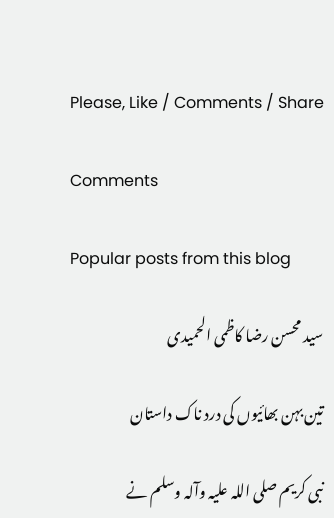Please, Like / Comments / Share

Comments

Popular posts from this blog

سید محسن رضا کاظمی الحمیدی

تین بہن بھائیوں کی درد ناک داستان

نبی کریم صلی اللہ علیہ وآلہ وسلم نے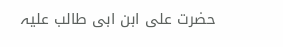حضرت علی ابن ابی طالب علیہ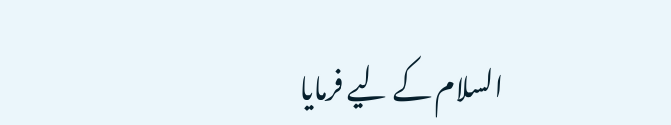السلام کے لیے فرمایا